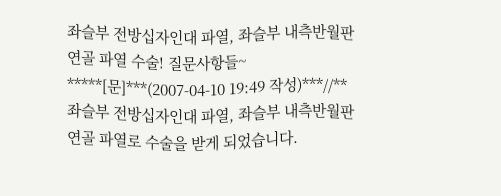좌슬부 전방십자인대 파열, 좌슬부 내측반월판 연골 파열 수술! 질문사항들~
*****[문]***(2007-04-10 19:49 작성)***//**
좌슬부 전방십자인대 파열, 좌슬부 내측반월판 연골 파열로 수술을 받게 되었습니다.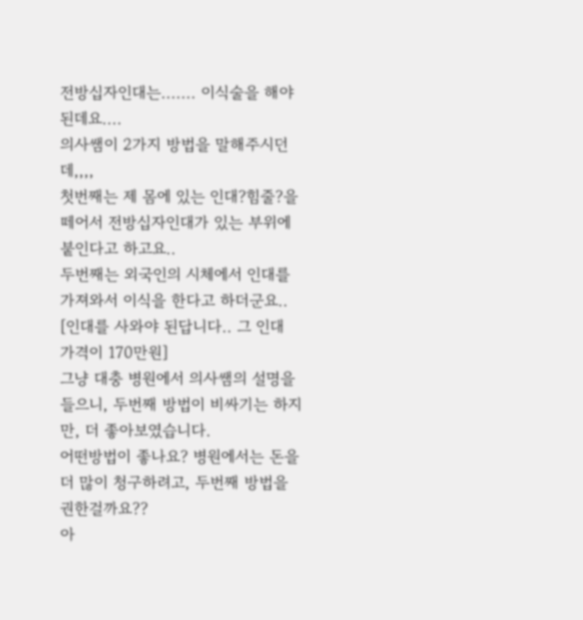전방십자인대는....... 이식술을 해야된데요....
의사쌤이 2가지 방법을 말해주시던데,,,,
첫번째는 제 몸에 있는 인대?힘줄?을 떼어서 전방십자인대가 있는 부위에 붙인다고 하고요..
두번째는 외국인의 시체에서 인대를 가져와서 이식을 한다고 하더군요..
[인대를 사와야 된답니다.. 그 인대 가격이 170만원]
그냥 대충 병원에서 의사쌤의 설명을 들으니, 두번째 방법이 비싸기는 하지만, 더 좋아보였습니다.
어떤방법이 좋나요? 병원에서는 돈을 더 많이 청구하려고, 두번째 방법을 권한걸까요??
아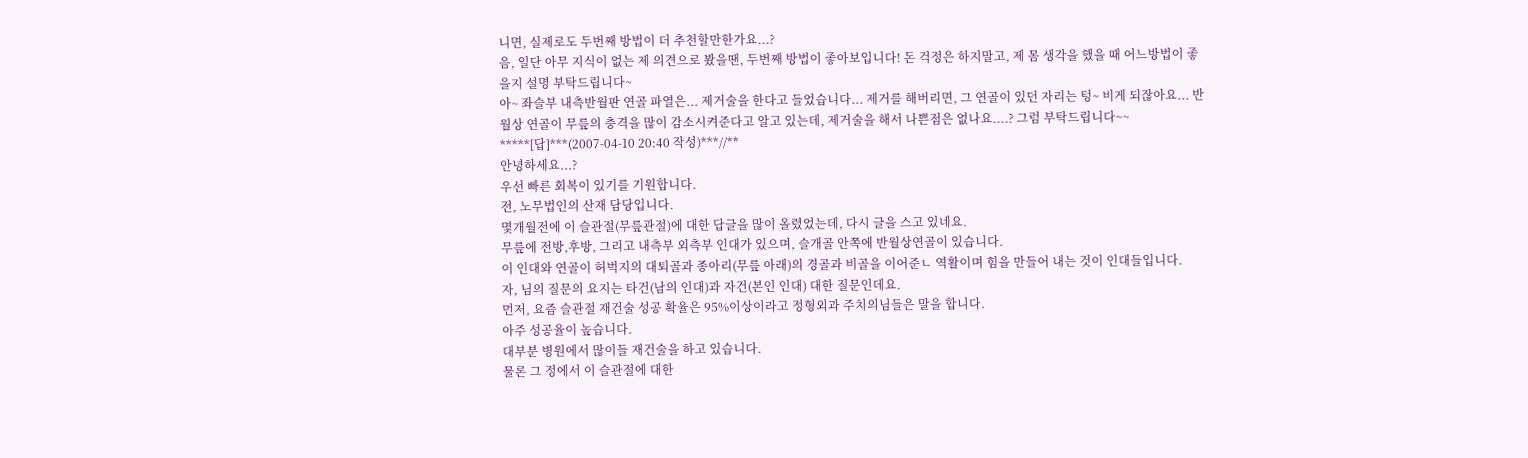니면, 실제로도 두번째 방법이 더 추천할만한가요...?
음, 일단 아무 지식이 없는 제 의견으로 봤을땐, 두번째 방법이 좋아보입니다! 돈 걱정은 하지말고, 제 몸 생각을 했을 때 어느방법이 좋을지 설명 부탁드립니다~
아~ 좌슬부 내측반월판 연골 파열은... 제거술을 한다고 들었습니다... 제거를 해버리면, 그 연골이 있던 자리는 텅~ 비게 되잖아요... 반월상 연골이 무릎의 충격을 많이 감소시켜준다고 알고 있는데, 제거술을 해서 나쁜점은 없나요....? 그럼 부탁드립니다~~
*****[답]***(2007-04-10 20:40 작성)***//**
안녕하세요...?
우선 빠른 회복이 있기를 기원합니다.
전, 노무법인의 산재 담당입니다.
몇개월전에 이 슬관절(무릎관절)에 대한 답글을 많이 올렸었는데, 다시 글을 스고 있네요.
무릎에 전방,후방, 그리고 내측부 외측부 인대가 있으며, 슬개골 안쪽에 반월상연골이 있습니다.
이 인대와 연골이 허벅지의 대퇴골과 종아리(무릎 아래)의 경골과 비골을 이어준ㄴ 역활이며 힘을 만들어 내는 것이 인대들입니다.
자, 님의 질문의 요지는 타건(남의 인대)과 자건(본인 인대) 대한 질문인데요.
먼저, 요즘 슬관절 재건술 성공 확율은 95%이상이라고 정형외과 주치의님들은 말을 합니다.
아주 성공율이 높습니다.
대부분 병원에서 많이들 재건술을 하고 있습니다.
물론 그 정에서 이 슬관절에 대한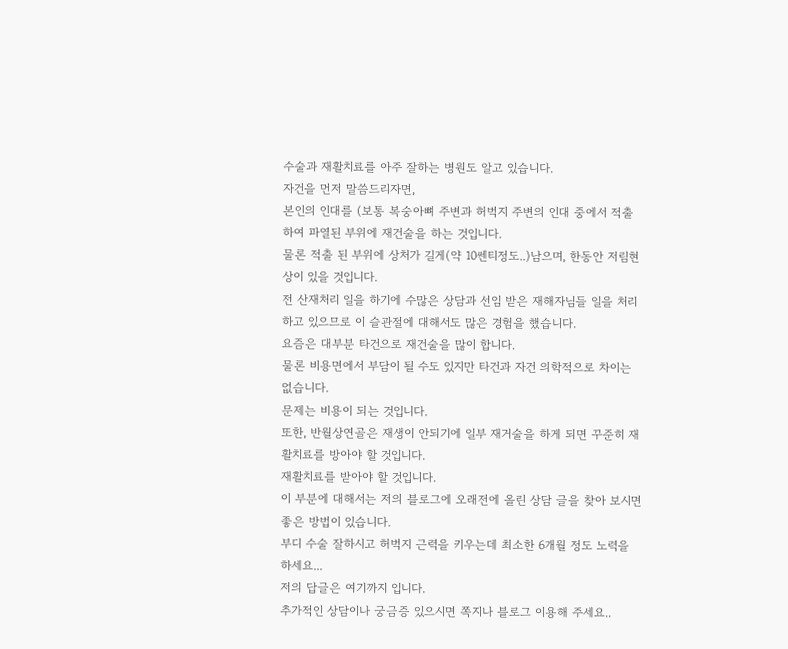수술과 재활치료를 아주 잘하는 병원도 알고 있습니다.
자건을 먼저 말씀드리자면,
본인의 인대를 (보통 복숭아뼈 주변과 허벅지 주변의 인대 중에서 적출하여 파열된 부위에 재건술을 하는 것입니다.
물론 적출 된 부위에 상처가 길게(약 10쎈티정도..)남으며, 한동안 저림현상이 있을 것입니다.
전 산재처리 일을 하기에 수많은 상담과 선임 받은 재해자님들 일을 처리하고 있으므로 이 슬관절에 대해서도 많은 경험을 했습니다.
요즘은 대부분 타건으로 재건술을 많이 합니다.
물론 비용면에서 부담이 될 수도 있지만 타건과 자건 의학적으로 차이는 없습니다.
문제는 비용이 되는 것입니다.
또한, 반월상연골은 재생이 안되기에 일부 재거술을 하게 되면 꾸준히 재활치료를 방아야 할 것입니다.
재활치료를 받아야 할 것입니다.
이 부분에 대해서는 저의 블로그에 오래전에 올린 상담 글을 찾아 보시면 좋은 방법이 있습니다.
부디 수술 잘하시고 허벅지 근력을 키우는데 최소한 6개월 정도 노력을 하세요...
저의 답글은 여기까지 입니다.
추가적인 상담이나 궁금증 있으시면 쪽지나 블로그 이용해 주세요..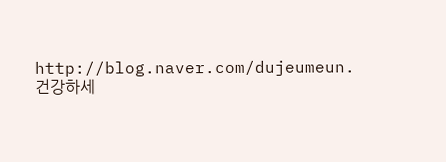http://blog.naver.com/dujeumeun.
건강하세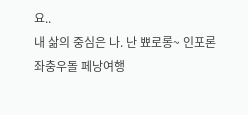요..
내 삶의 중심은 나. 난 뾰로롱~ 인포론 좌충우돌 페낭여행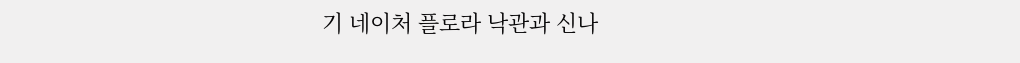기 네이처 플로라 낙관과 신나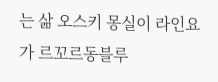는 삶 오스키 몽실이 라인요가 르꼬르동블루